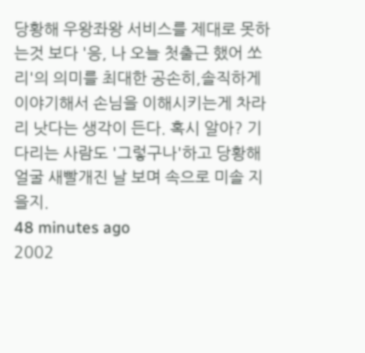당황해 우왕좌왕 서비스를 제대로 못하는것 보다 '응, 나 오늘 첫출근 했어 쏘리'의 의미를 최대한 공손히,솔직하게 이야기해서 손님을 이해시키는게 차라리 낫다는 생각이 든다. 혹시 알아? 기다리는 사람도 '그렇구나'하고 당황해 얼굴 새빨개진 날 보며 속으로 미솔 지을지.
48 minutes ago
2002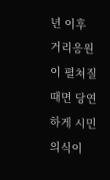년 이후 거리응원이 펼쳐질때면 당연하게 시민의식이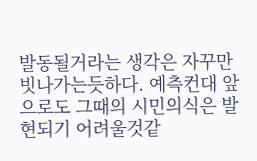발동될거라는 생각은 자꾸만 빗나가는듯하다. 예측컨대 앞으로도 그때의 시민의식은 발현되기 어려울것같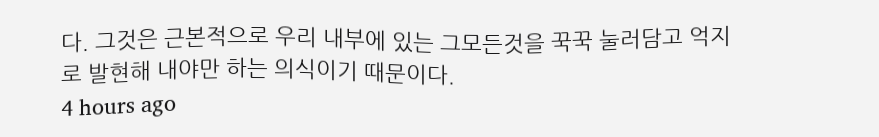다. 그것은 근본적으로 우리 내부에 있는 그모든것을 꾹꾹 눌러담고 억지로 발현해 내야만 하는 의식이기 때문이다.
4 hours ago